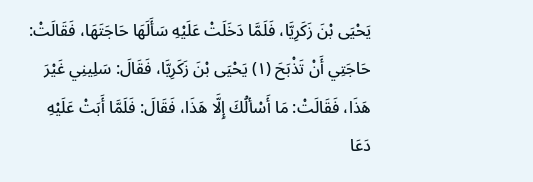يَحْيَى بْنَ زَكَرِيَّا، فَلَمَّا دَخَلَتْ عَلَيْهِ سَأَلَهَا حَاجَتَهَا، فَقَالَتْ: حَاجَتِي أَنْ تَذْبَحَ (١) يَحْيَى بْنَ زَكَرِيَّا، فَقَالَ: سَلِينِي غَيْرَ هَذَا، فَقَالَتْ: مَا أَسْألُكَ إِلَّا هَذَا، فَقَالَ: فَلَمَّا أَبَتْ عَلَيْهِ دَعَا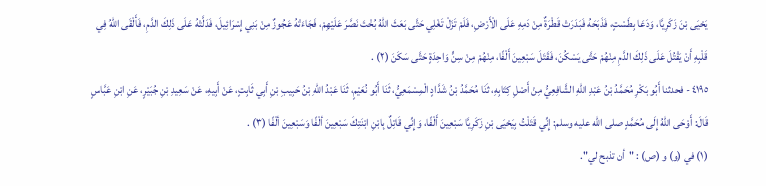يَحْيَى بْنَ زَكَرِيَّا، وَدَعَا بِطَسْتٍ، فَذَبَحَهُ فَبَدَرَتْ قَطْرَةٌ مِنْ دَمِهِ عَلَى الْأَرْضِ، فَلَمْ تَزَلْ تَغْلِي حَتَّى بَعَثَ اللهُ بُخْتَ نَصَّرَ عَلَيْهِمْ، فَجَاءَتْهُ عَجُوزٌ مِنْ بَنِي إِسْرَائِيلَ، فَدَلَّتْهُ عَلَى ذَلِكَ الدَّمِ، فَأَلْقَى اللهُ فِي قَلْبِهِ أَنْ يَقْتُلَ عَلَى ذَلِكَ الدَّمِ مِنْهُمْ حَتَّى يَسْكُنَ، فَقَتَلَ سَبْعِينَ أَلْفًا، مِنْهُمْ مِنْ سِنٍّ وَاحِدَةٍ حَتَّى سَكَنَ (٢) .
٤١٩٥ - فحدثنا أَبُو بَكْرِ مُحَمَّدُ بْنُ عَبْدِ اللهِ الشَّافِعِيُّ مِنْ أَصْلِ كِتَابِهِ، ثَنَا مُحَمَّدُ بْنُ شَدَّادٍ الْمِسْمَعِيُّ، ثَنَا أَبُو نُعَيْمٍ، ثَنَا عَبْدُ اللهِ بْنُ حَبِيبِ بْنِ أَبِي ثَابِتٍ، عَنْ أَبِيهِ، عَنْ سَعِيدِ بْنِ جُبَيْرٍ، عَنِ ابْنِ عَبَّاسٍ قَالَ: أَوْحَى اللهُ إِلَى مُحَمَّدٍ صلى الله عليه وسلم: إِنِّي قَتَلْتُ بِيَحْيَى بْنِ زَكَرِيَّا سَبْعِينَ أَلْفًا، وَإِنِّي قَاتِلٌ بِابْنِ ابْنَتِكَ سَبْعِينَ ألْفًا وَسَبْعِينَ ألْفًا (٣) .
(١) في (و) و (ص) : "أن تذبح لي".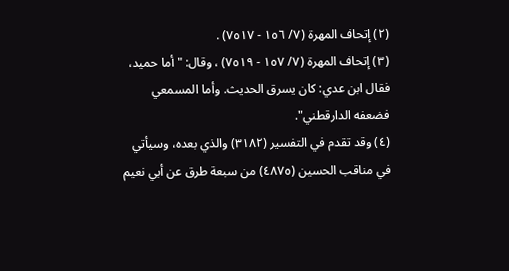(٢) إتحاف المهرة (٧/ ١٥٦ - ٧٥١٧) .
(٣) إتحاف المهرة (٧/ ١٥٧ - ٧٥١٩) ، وقال: "أما حميد، فقال ابن عدي: كان يسرق الحديث. وأما المسمعي فضعفه الدارقطني".
(٤) وقد تقدم في التفسير (٣١٨٢) والذي بعده، وسيأتي في مناقب الحسين (٤٨٧٥) من سبعة طرق عن أبي نعيم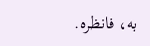به، فانظره.